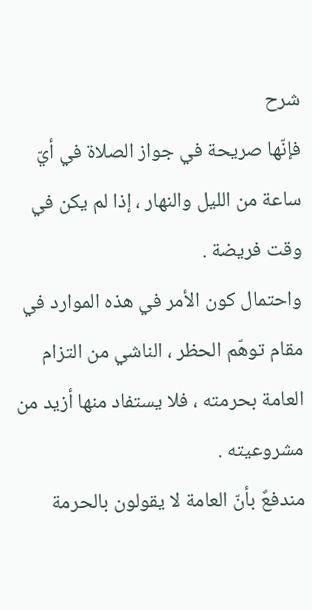شرح
فإنّها صريحة في جواز الصلاة في أيّ ساعة من الليل والنهار ، إذا لم يكن في وقت فريضة .
واحتمال كون الأمر في هذه الموارد في مقام توهّم الحظر ، الناشي من التزام العامة بحرمته ، فلا يستفاد منها أزيد من مشروعيته .
مندفعٌ بأنّ العامة لا يقولون بالحرمة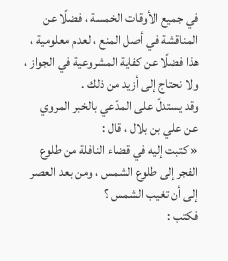في جميع الأوقات الخمسة ، فضلًا عن المناقشة في أصل المنع ، لعدم معلومية ، هذا فضلًا عن كفاية المشروعية في الجواز ، ولا نحتاج إلى أزيد من ذلك .
وقد يستدلّ على المدّعي بالخبر المروي عن علي بن بلال ، قال :
« كتبت إليه في قضاء النافلة من طلوع الفجر إلى طلوع الشمس ، ومن بعد العصر إلى أن تغيب الشمس ؟
فكتب :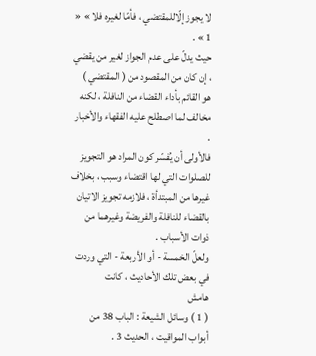لا يجوز إلّاللمقتضي ، فأمّا لغيره فلا » « 1 » .
حيث يدلّ على عدم الجواز لغير من يقضي ، إن كان من المقصود من ( المقتضي ) هو القائم بأداء القضاء من النافلة ، لكنه مخالف لما اصطلح عليه الفقهاء والأخبار .
فالأولى أن يُفسّر كون المراد هو التجويز للصلوات التي لها اقتضاء وسبب ، بخلاف غيرها من المبتدأة ، فلازمه تجويز الاتيان بالقضاء للنافلة والفريضة وغيرهما من ذوات الأسباب .
ولعلّ الخمسة - أو الأربعة - التي وردت في بعض تلك الأحاديث ، كانت
هامش
( 1 ) وسائل الشيعة : الباب 38 من أبواب المواقيت ، الحديث 3 .